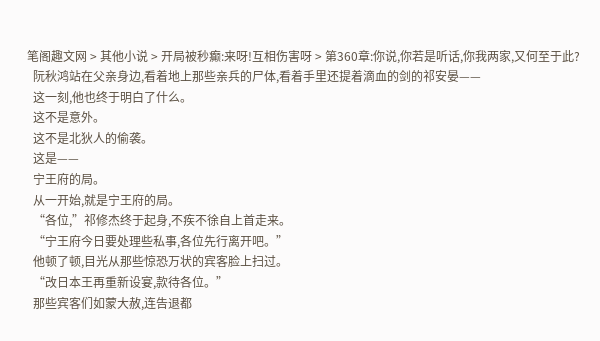笔阁趣文网 > 其他小说 > 开局被秒癫:来呀!互相伤害呀 > 第360章:你说,你若是听话,你我两家,又何至于此?
  阮秋鸿站在父亲身边,看着地上那些亲兵的尸体,看着手里还提着滴血的剑的祁安晏——
  这一刻,他也终于明白了什么。
  这不是意外。
  这不是北狄人的偷袭。
  这是——
  宁王府的局。
  从一开始,就是宁王府的局。
  “各位,”祁修杰终于起身,不疾不徐自上首走来。
  “宁王府今日要处理些私事,各位先行离开吧。”
  他顿了顿,目光从那些惊恐万状的宾客脸上扫过。
  “改日本王再重新设宴,款待各位。”
  那些宾客们如蒙大赦,连告退都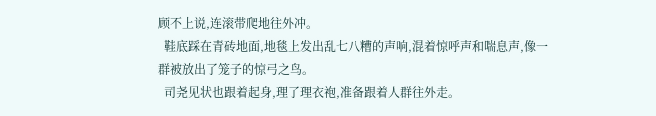顾不上说,连滚带爬地往外冲。
  鞋底踩在青砖地面,地毯上发出乱七八糟的声响,混着惊呼声和喘息声,像一群被放出了笼子的惊弓之鸟。
  司尧见状也跟着起身,理了理衣袍,准备跟着人群往外走。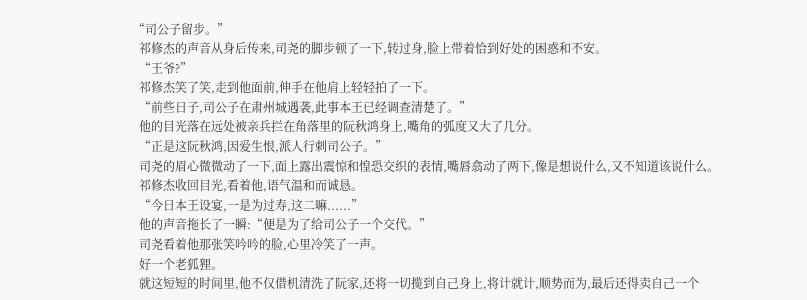“司公子留步。”
  祁修杰的声音从身后传来,司尧的脚步顿了一下,转过身,脸上带着恰到好处的困惑和不安。
  “王爷?”
  祁修杰笑了笑,走到他面前,伸手在他肩上轻轻拍了一下。
  “前些日子,司公子在肃州城遇袭,此事本王已经调查清楚了。”
  他的目光落在远处被亲兵拦在角落里的阮秋鸿身上,嘴角的弧度又大了几分。
  “正是这阮秋鸿,因爱生恨,派人行刺司公子。”
  司尧的眉心微微动了一下,面上露出震惊和惶恐交织的表情,嘴唇翕动了两下,像是想说什么,又不知道该说什么。
  祁修杰收回目光,看着他,语气温和而诚恳。
  “今日本王设宴,一是为过寿,这二嘛......”
  他的声音拖长了一瞬:“便是为了给司公子一个交代。”
  司尧看着他那张笑吟吟的脸,心里冷笑了一声。
  好一个老狐狸。
  就这短短的时间里,他不仅借机清洗了阮家,还将一切揽到自己身上,将计就计,顺势而为,最后还得卖自己一个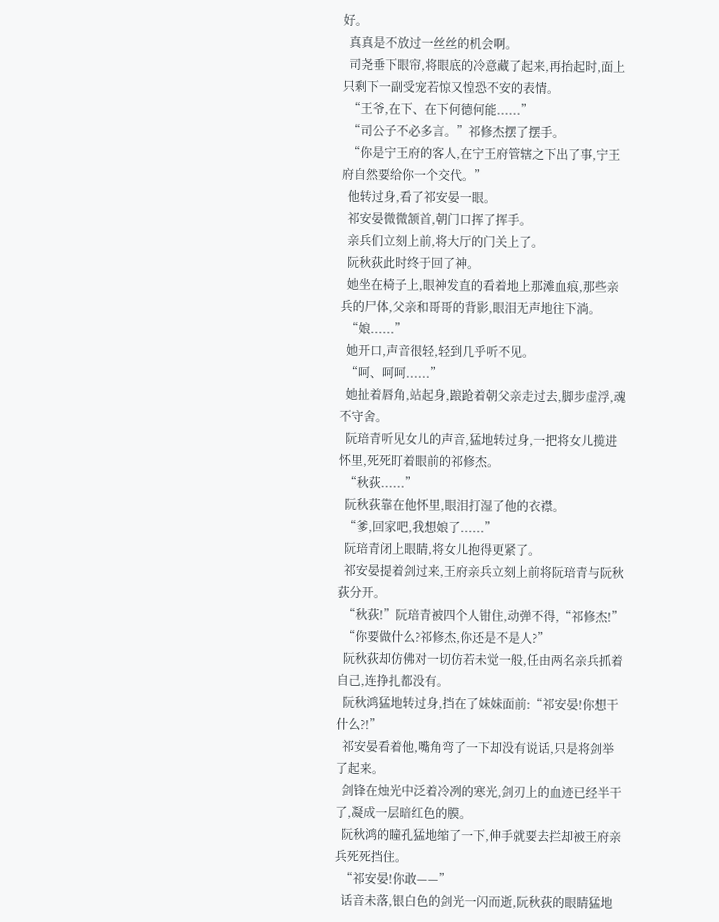好。
  真真是不放过一丝丝的机会啊。
  司尧垂下眼帘,将眼底的冷意藏了起来,再抬起时,面上只剩下一副受宠若惊又惶恐不安的表情。
  “王爷,在下、在下何德何能......”
  “司公子不必多言。”祁修杰摆了摆手。
  “你是宁王府的客人,在宁王府管辖之下出了事,宁王府自然要给你一个交代。”
  他转过身,看了祁安晏一眼。
  祁安晏微微颔首,朝门口挥了挥手。
  亲兵们立刻上前,将大厅的门关上了。
  阮秋荻此时终于回了神。
  她坐在椅子上,眼神发直的看着地上那滩血痕,那些亲兵的尸体,父亲和哥哥的背影,眼泪无声地往下淌。
  “娘......”
  她开口,声音很轻,轻到几乎听不见。
  “呵、呵呵......”
  她扯着唇角,站起身,踉跄着朝父亲走过去,脚步虚浮,魂不守舍。
  阮琣青听见女儿的声音,猛地转过身,一把将女儿揽进怀里,死死盯着眼前的祁修杰。
  “秋荻......”
  阮秋荻靠在他怀里,眼泪打湿了他的衣襟。
  “爹,回家吧,我想娘了......”
  阮琣青闭上眼睛,将女儿抱得更紧了。
  祁安晏提着剑过来,王府亲兵立刻上前将阮琣青与阮秋荻分开。
  “秋荻!”阮琣青被四个人钳住,动弹不得,“祁修杰!”
  “你要做什么?祁修杰,你还是不是人?”
  阮秋荻却仿佛对一切仿若未觉一般,任由两名亲兵抓着自己,连挣扎都没有。
  阮秋鸿猛地转过身,挡在了妹妹面前:“祁安晏!你想干什么?!”
  祁安晏看着他,嘴角弯了一下却没有说话,只是将剑举了起来。
  剑锋在烛光中泛着冷冽的寒光,剑刃上的血迹已经半干了,凝成一层暗红色的膜。
  阮秋鸿的瞳孔猛地缩了一下,伸手就要去拦却被王府亲兵死死挡住。
  “祁安晏!你敢——”
  话音未落,银白色的剑光一闪而逝,阮秋荻的眼睛猛地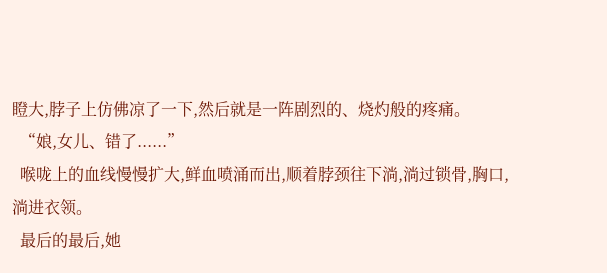瞪大,脖子上仿佛凉了一下,然后就是一阵剧烈的、烧灼般的疼痛。
  “娘,女儿、错了......”
  喉咙上的血线慢慢扩大,鲜血喷涌而出,顺着脖颈往下淌,淌过锁骨,胸口,淌进衣领。
  最后的最后,她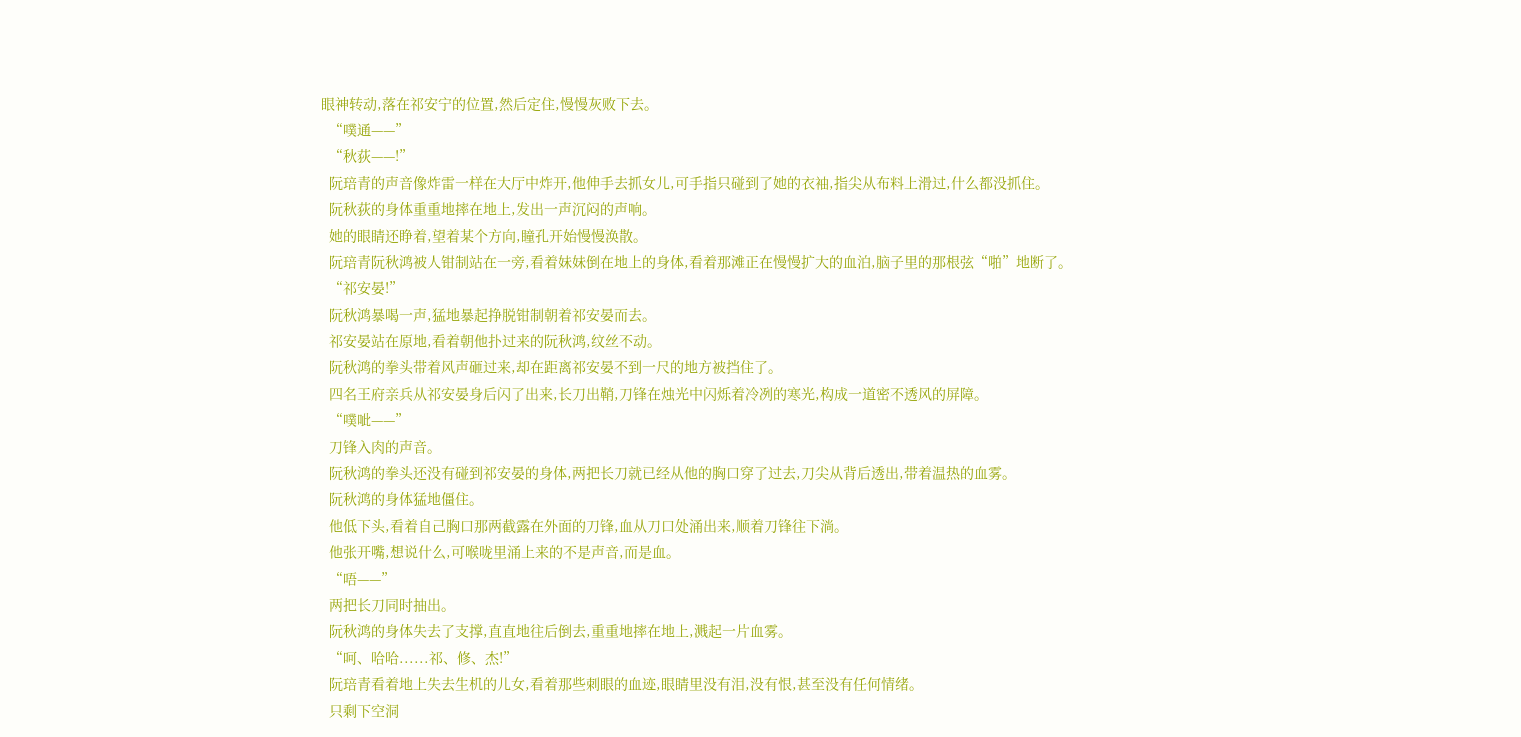眼神转动,落在祁安宁的位置,然后定住,慢慢灰败下去。
  “噗通——”
  “秋荻——!”
  阮琣青的声音像炸雷一样在大厅中炸开,他伸手去抓女儿,可手指只碰到了她的衣袖,指尖从布料上滑过,什么都没抓住。
  阮秋荻的身体重重地摔在地上,发出一声沉闷的声响。
  她的眼睛还睁着,望着某个方向,瞳孔开始慢慢涣散。
  阮琣青阮秋鸿被人钳制站在一旁,看着妹妹倒在地上的身体,看着那滩正在慢慢扩大的血泊,脑子里的那根弦“啪”地断了。
  “祁安晏!”
  阮秋鸿暴喝一声,猛地暴起挣脱钳制朝着祁安晏而去。
  祁安晏站在原地,看着朝他扑过来的阮秋鸿,纹丝不动。
  阮秋鸿的拳头带着风声砸过来,却在距离祁安晏不到一尺的地方被挡住了。
  四名王府亲兵从祁安晏身后闪了出来,长刀出鞘,刀锋在烛光中闪烁着冷冽的寒光,构成一道密不透风的屏障。
  “噗呲——”
  刀锋入肉的声音。
  阮秋鸿的拳头还没有碰到祁安晏的身体,两把长刀就已经从他的胸口穿了过去,刀尖从背后透出,带着温热的血雾。
  阮秋鸿的身体猛地僵住。
  他低下头,看着自己胸口那两截露在外面的刀锋,血从刀口处涌出来,顺着刀锋往下淌。
  他张开嘴,想说什么,可喉咙里涌上来的不是声音,而是血。
  “唔——”
  两把长刀同时抽出。
  阮秋鸿的身体失去了支撑,直直地往后倒去,重重地摔在地上,溅起一片血雾。
  “呵、哈哈......祁、修、杰!”
  阮琣青看着地上失去生机的儿女,看着那些刺眼的血迹,眼睛里没有泪,没有恨,甚至没有任何情绪。
  只剩下空洞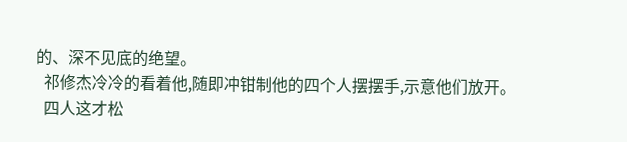的、深不见底的绝望。
  祁修杰冷冷的看着他,随即冲钳制他的四个人摆摆手,示意他们放开。
  四人这才松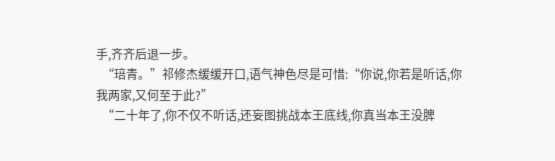手,齐齐后退一步。
  “琣青。”祁修杰缓缓开口,语气神色尽是可惜:“你说,你若是听话,你我两家,又何至于此?”
  “二十年了,你不仅不听话,还妄图挑战本王底线,你真当本王没脾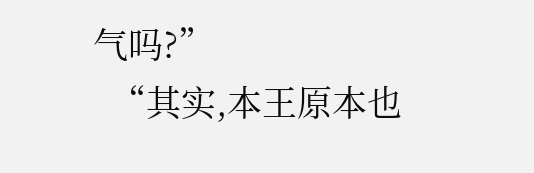气吗?”
  “其实,本王原本也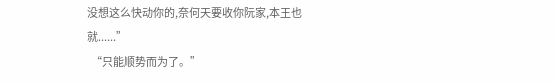没想这么快动你的,奈何天要收你阮家,本王也就......”
  “只能顺势而为了。”